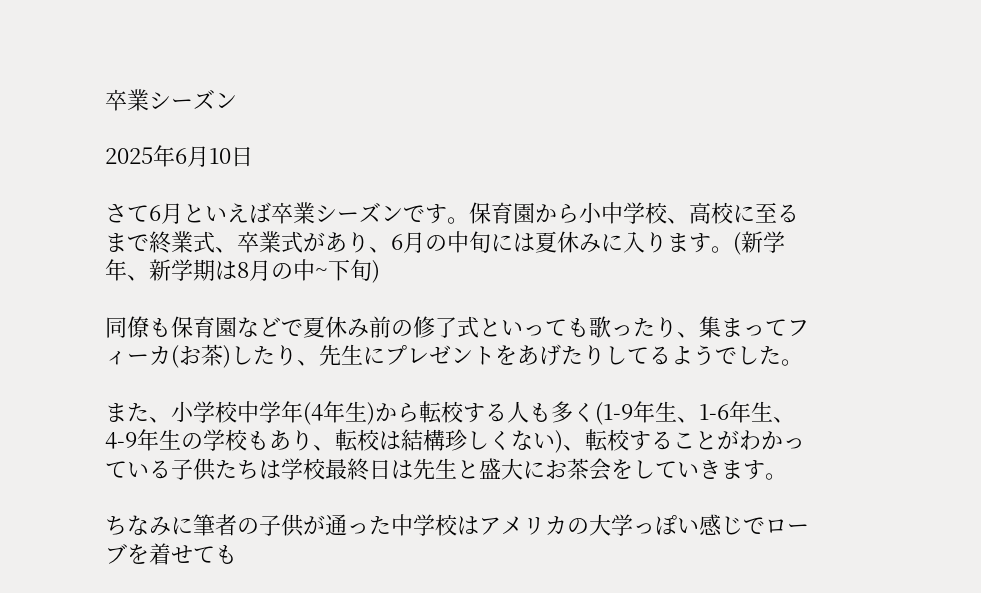卒業シーズン

2025年6月10日

さて6月といえば卒業シーズンです。保育園から小中学校、高校に至るまで終業式、卒業式があり、6月の中旬には夏休みに入ります。(新学年、新学期は8月の中~下旬)

同僚も保育園などで夏休み前の修了式といっても歌ったり、集まってフィーカ(お茶)したり、先生にプレゼントをあげたりしてるようでした。

また、小学校中学年(4年生)から転校する人も多く(1-9年生、1-6年生、4-9年生の学校もあり、転校は結構珍しくない)、転校することがわかっている子供たちは学校最終日は先生と盛大にお茶会をしていきます。

ちなみに筆者の子供が通った中学校はアメリカの大学っぽい感じでローブを着せても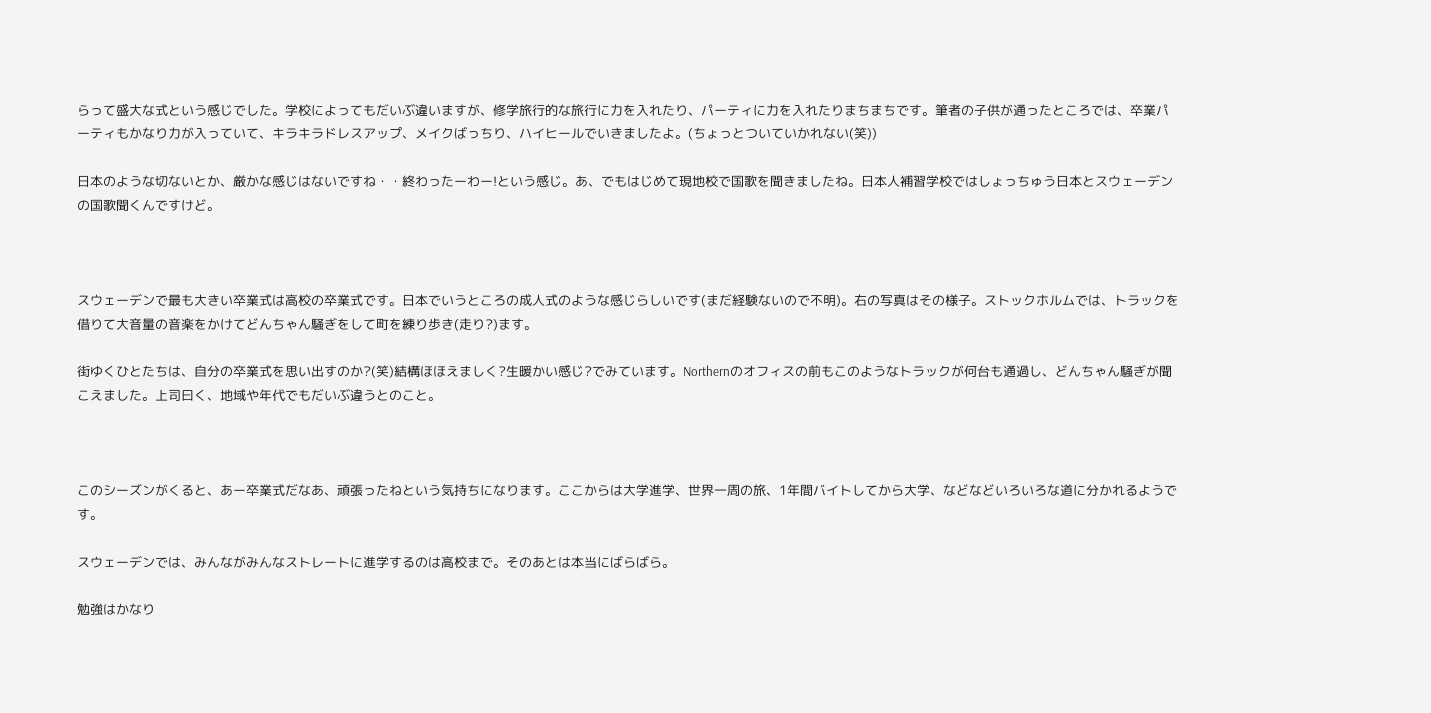らって盛大な式という感じでした。学校によってもだいぶ違いますが、修学旅行的な旅行に力を入れたり、パーティに力を入れたりまちまちです。筆者の子供が通ったところでは、卒業パーティもかなり力が入っていて、キラキラドレスアップ、メイクばっちり、ハイヒールでいきましたよ。(ちょっとついていかれない(笑))

日本のような切ないとか、厳かな感じはないですね・・終わったーわー!という感じ。あ、でもはじめて現地校で国歌を聞きましたね。日本人補習学校ではしょっちゅう日本とスウェーデンの国歌聞くんですけど。



スウェーデンで最も大きい卒業式は高校の卒業式です。日本でいうところの成人式のような感じらしいです(まだ経験ないので不明)。右の写真はその様子。ストックホルムでは、トラックを借りて大音量の音楽をかけてどんちゃん騒ぎをして町を練り歩き(走り?)ます。

街ゆくひとたちは、自分の卒業式を思い出すのか?(笑)結構ほほえましく?生暖かい感じ?でみています。Northernのオフィスの前もこのようなトラックが何台も通過し、どんちゃん騒ぎが聞こえました。上司曰く、地域や年代でもだいぶ違うとのこと。



このシーズンがくると、あー卒業式だなあ、頑張ったねという気持ちになります。ここからは大学進学、世界一周の旅、1年間バイトしてから大学、などなどいろいろな道に分かれるようです。

スウェーデンでは、みんながみんなストレートに進学するのは高校まで。そのあとは本当にばらばら。

勉強はかなり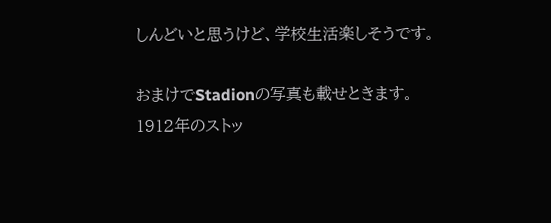しんどいと思うけど、学校生活楽しそうです。

おまけでStadionの写真も載せときます。1912年のストッ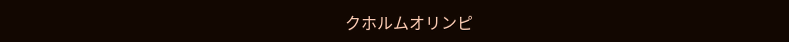クホルムオリンピ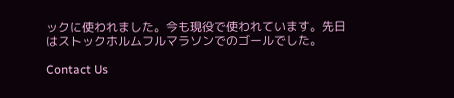ックに使われました。今も現役で使われています。先日はストックホルムフルマラソンでのゴールでした。

Contact Us